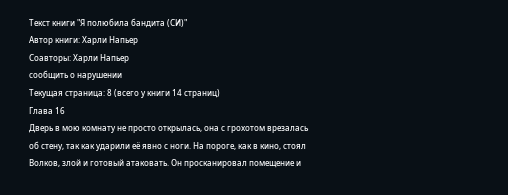Текст книги "Я полюбила бандита (СИ)"
Автор книги: Харли Напьер
Соавторы: Харли Напьер
сообщить о нарушении
Текущая страница: 8 (всего у книги 14 страниц)
Глава 16
Дверь в мою комнату не просто открылась, она с грохотом врезалась об стену, так как ударили её явно с ноги. На пороге, как в кино, стоял Волков, злой и готовый атаковать. Он просканировал помещение и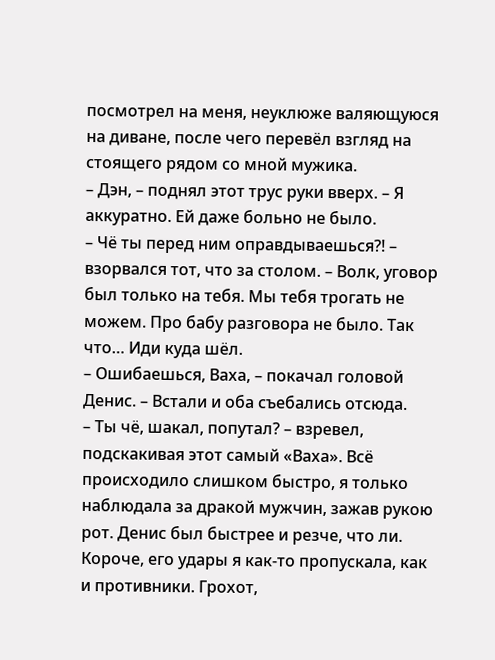посмотрел на меня, неуклюже валяющуюся на диване, после чего перевёл взгляд на стоящего рядом со мной мужика.
– Дэн, – поднял этот трус руки вверх. – Я аккуратно. Ей даже больно не было.
– Чё ты перед ним оправдываешься?! – взорвался тот, что за столом. – Волк, уговор был только на тебя. Мы тебя трогать не можем. Про бабу разговора не было. Так что… Иди куда шёл.
– Ошибаешься, Ваха, – покачал головой Денис. – Встали и оба съебались отсюда.
– Ты чё, шакал, попутал? – взревел, подскакивая этот самый «Ваха». Всё происходило слишком быстро, я только наблюдала за дракой мужчин, зажав рукою рот. Денис был быстрее и резче, что ли. Короче, его удары я как-то пропускала, как и противники. Грохот,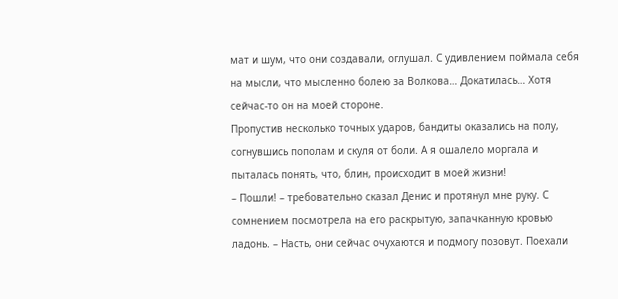мат и шум, что они создавали, оглушал. С удивлением поймала себя на мысли, что мысленно болею за Волкова… Докатилась… Хотя сейчас-то он на моей стороне.
Пропустив несколько точных ударов, бандиты оказались на полу, согнувшись пополам и скуля от боли. А я ошалело моргала и пыталась понять, что, блин, происходит в моей жизни!
– Пошли! – требовательно сказал Денис и протянул мне руку. С сомнением посмотрела на его раскрытую, запачканную кровью ладонь. – Насть, они сейчас очухаются и подмогу позовут. Поехали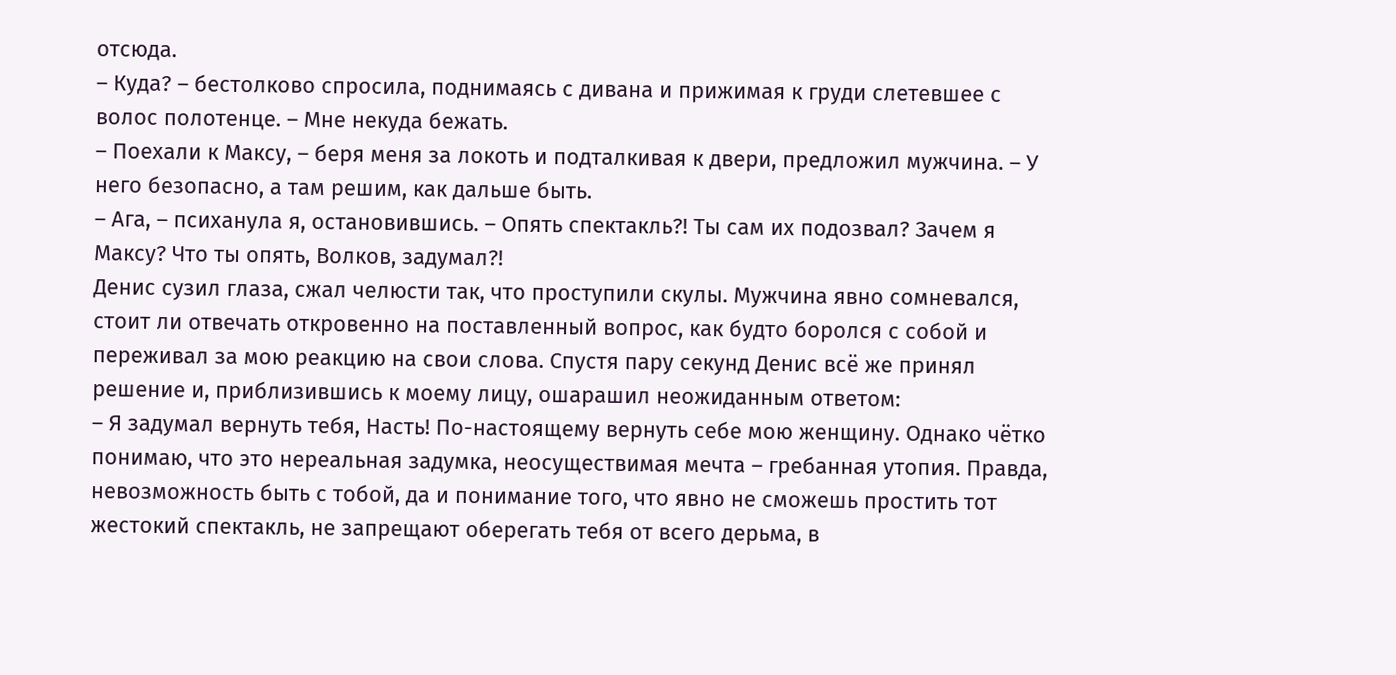отсюда.
– Куда? – бестолково спросила, поднимаясь с дивана и прижимая к груди слетевшее с волос полотенце. – Мне некуда бежать.
– Поехали к Максу, – беря меня за локоть и подталкивая к двери, предложил мужчина. – У него безопасно, а там решим, как дальше быть.
– Ага, – психанула я, остановившись. – Опять спектакль?! Ты сам их подозвал? Зачем я Максу? Что ты опять, Волков, задумал?!
Денис сузил глаза, сжал челюсти так, что проступили скулы. Мужчина явно сомневался, стоит ли отвечать откровенно на поставленный вопрос, как будто боролся с собой и переживал за мою реакцию на свои слова. Спустя пару секунд Денис всё же принял решение и, приблизившись к моему лицу, ошарашил неожиданным ответом:
– Я задумал вернуть тебя, Насть! По-настоящему вернуть себе мою женщину. Однако чётко понимаю, что это нереальная задумка, неосуществимая мечта – гребанная утопия. Правда, невозможность быть с тобой, да и понимание того, что явно не сможешь простить тот жестокий спектакль, не запрещают оберегать тебя от всего дерьма, в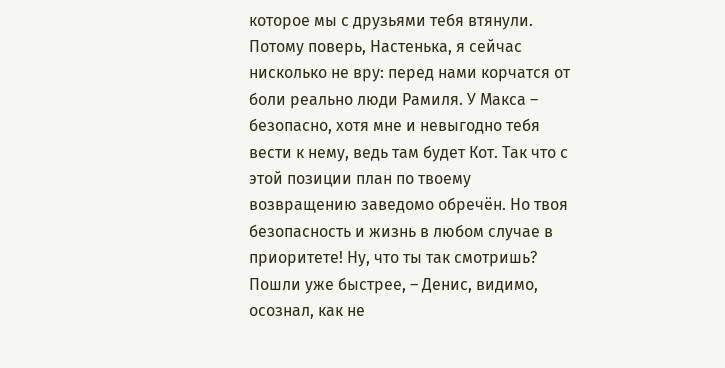которое мы с друзьями тебя втянули. Потому поверь, Настенька, я сейчас нисколько не вру: перед нами корчатся от боли реально люди Рамиля. У Макса – безопасно, хотя мне и невыгодно тебя вести к нему, ведь там будет Кот. Так что с этой позиции план по твоему возвращению заведомо обречён. Но твоя безопасность и жизнь в любом случае в приоритете! Ну, что ты так смотришь? Пошли уже быстрее, – Денис, видимо, осознал, как не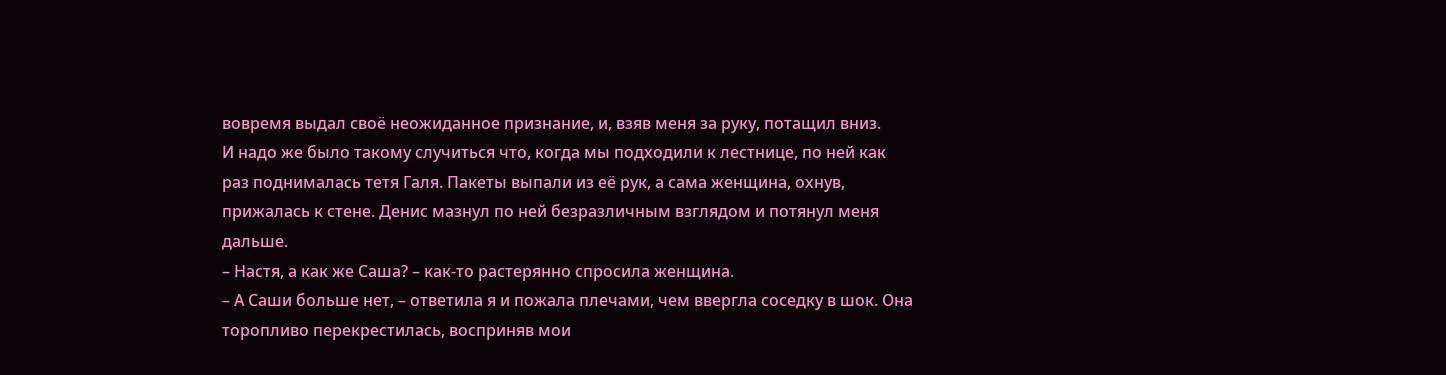вовремя выдал своё неожиданное признание, и, взяв меня за руку, потащил вниз.
И надо же было такому случиться что, когда мы подходили к лестнице, по ней как раз поднималась тетя Галя. Пакеты выпали из её рук, а сама женщина, охнув, прижалась к стене. Денис мазнул по ней безразличным взглядом и потянул меня дальше.
– Настя, а как же Саша? – как-то растерянно спросила женщина.
– А Саши больше нет, – ответила я и пожала плечами, чем ввергла соседку в шок. Она торопливо перекрестилась, восприняв мои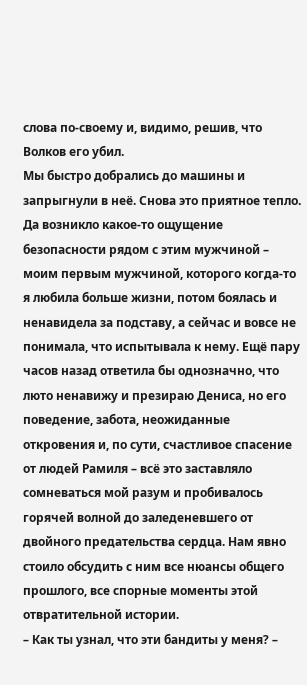слова по-своему и, видимо, решив, что Волков его убил.
Мы быстро добрались до машины и запрыгнули в неё. Снова это приятное тепло. Да возникло какое-то ощущение безопасности рядом с этим мужчиной – моим первым мужчиной, которого когда-то я любила больше жизни, потом боялась и ненавидела за подставу, а сейчас и вовсе не понимала, что испытывала к нему. Ещё пару часов назад ответила бы однозначно, что люто ненавижу и презираю Дениса, но его поведение, забота, неожиданные откровения и, по сути, счастливое спасение от людей Рамиля – всё это заставляло сомневаться мой разум и пробивалось горячей волной до заледеневшего от двойного предательства сердца. Нам явно стоило обсудить с ним все нюансы общего прошлого, все спорные моменты этой отвратительной истории.
– Как ты узнал, что эти бандиты у меня? –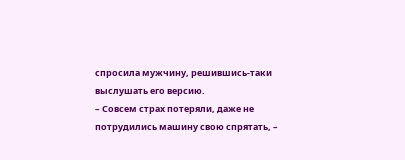спросила мужчину, решившись-таки выслушать его версию.
– Совсем страх потеряли, даже не потрудились машину свою спрятать, –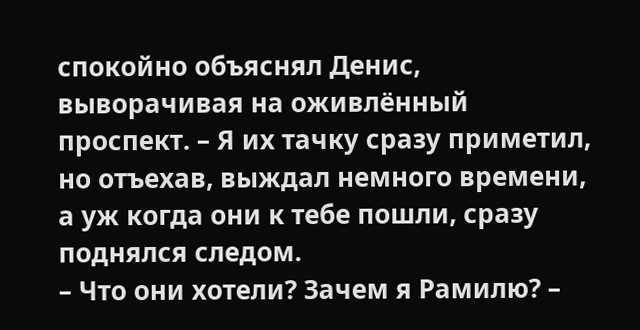спокойно объяснял Денис, выворачивая на оживлённый проспект. – Я их тачку сразу приметил, но отъехав, выждал немного времени, а уж когда они к тебе пошли, сразу поднялся следом.
– Что они хотели? Зачем я Рамилю? –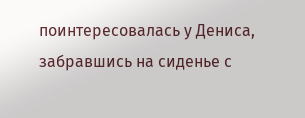поинтересовалась у Дениса, забравшись на сиденье с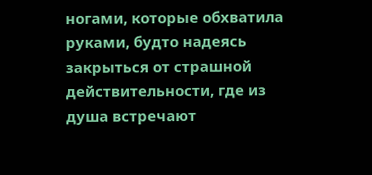ногами, которые обхватила руками, будто надеясь закрыться от страшной действительности, где из душа встречают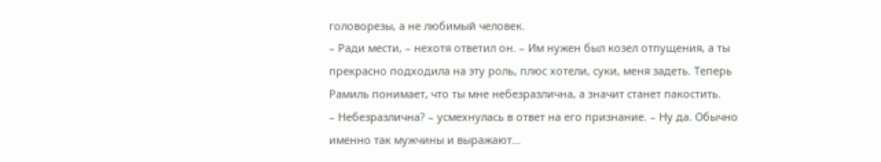головорезы, а не любимый человек.
– Ради мести, – нехотя ответил он. – Им нужен был козел отпущения, а ты прекрасно подходила на эту роль, плюс хотели, суки, меня задеть. Теперь Рамиль понимает, что ты мне небезразлична, а значит станет пакостить.
– Небезразлична? – усмехнулась в ответ на его признание. – Ну да. Обычно именно так мужчины и выражают…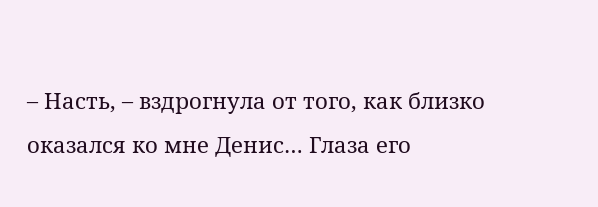– Насть, – вздрогнула от того, как близко оказался ко мне Денис… Глаза его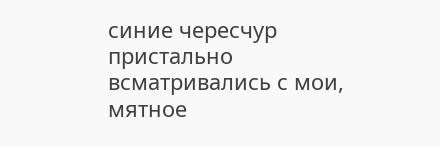синие чересчур пристально всматривались с мои, мятное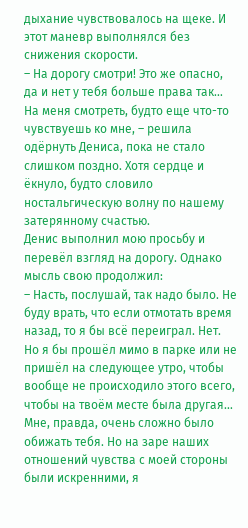дыхание чувствовалось на щеке. И этот маневр выполнялся без снижения скорости.
– На дорогу смотри! Это же опасно, да и нет у тебя больше права так… На меня смотреть, будто еще что-то чувствуешь ко мне, – решила одёрнуть Дениса, пока не стало слишком поздно. Хотя сердце и ёкнуло, будто словило ностальгическую волну по нашему затерянному счастью.
Денис выполнил мою просьбу и перевёл взгляд на дорогу. Однако мысль свою продолжил:
– Насть, послушай, так надо было. Не буду врать, что если отмотать время назад, то я бы всё переиграл. Нет. Но я бы прошёл мимо в парке или не пришёл на следующее утро, чтобы вообще не происходило этого всего, чтобы на твоём месте была другая… Мне, правда, очень сложно было обижать тебя. Но на заре наших отношений чувства с моей стороны были искренними, я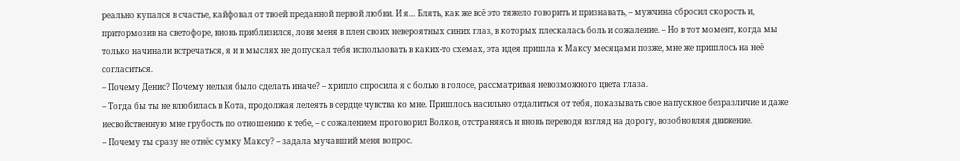реально купался в счастье, кайфовал от твоей преданной первой любви. И я… Блять, как же всё это тяжело говорить и признавать, – мужчина сбросил скорость и, притормозив на светофоре, вновь приблизился, ловя меня в плен своих невероятных синих глаз, в которых плескалась боль и сожаление. – Но в тот момент, когда мы только начинали встречаться, я и в мыслях не допускал тебя использовать в каких-то схемах, эта идея пришла к Максу месяцами позже, мне же пришлось на неё согласиться.
– Почему Денис? Почему нельзя было сделать иначе? – хрипло спросила я с болью в голосе, рассматривая невозможного цвета глаза.
– Тогда бы ты не влюбилась в Кота, продолжая лелеять в сердце чувства ко мне. Пришлось насильно отдалиться от тебя, показывать свое напускное безразличие и даже несвойственную мне грубость по отношению к тебе, – с сожалением проговорил Волков, отстраняясь и вновь переводя взгляд на дорогу, возобновляя движение.
– Почему ты сразу не отнёс сумку Максу? – задала мучавший меня вопрос.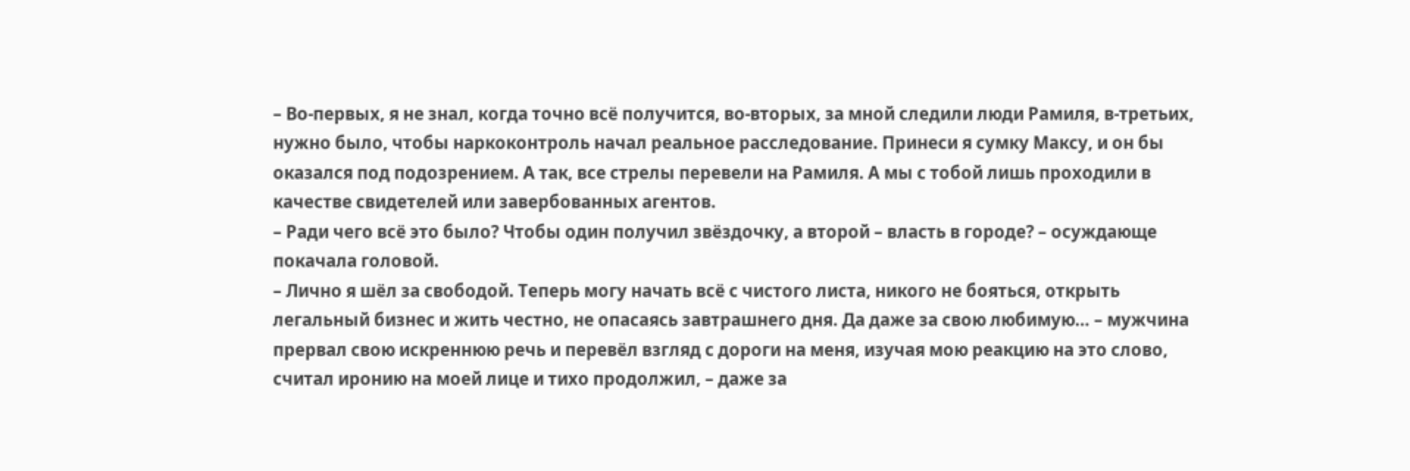– Во-первых, я не знал, когда точно всё получится, во-вторых, за мной следили люди Рамиля, в-третьих, нужно было, чтобы наркоконтроль начал реальное расследование. Принеси я сумку Максу, и он бы оказался под подозрением. А так, все стрелы перевели на Рамиля. А мы с тобой лишь проходили в качестве свидетелей или завербованных агентов.
– Ради чего всё это было? Чтобы один получил звёздочку, а второй – власть в городе? – осуждающе покачала головой.
– Лично я шёл за свободой. Теперь могу начать всё с чистого листа, никого не бояться, открыть легальный бизнес и жить честно, не опасаясь завтрашнего дня. Да даже за свою любимую… – мужчина прервал свою искреннюю речь и перевёл взгляд с дороги на меня, изучая мою реакцию на это слово, считал иронию на моей лице и тихо продолжил, – даже за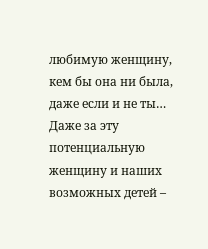любимую женщину, кем бы она ни была, даже если и не ты… Даже за эту потенциальную женщину и наших возможных детей –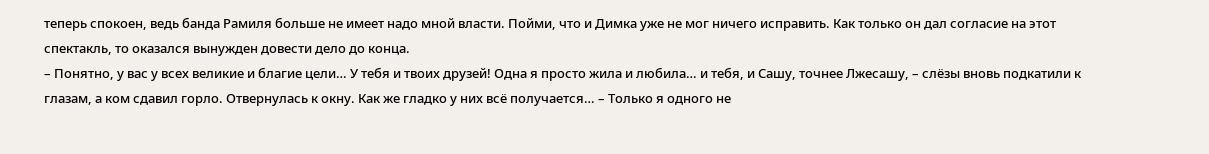теперь спокоен, ведь банда Рамиля больше не имеет надо мной власти. Пойми, что и Димка уже не мог ничего исправить. Как только он дал согласие на этот спектакль, то оказался вынужден довести дело до конца.
– Понятно, у вас у всех великие и благие цели… У тебя и твоих друзей! Одна я просто жила и любила… и тебя, и Сашу, точнее Лжесашу, – слёзы вновь подкатили к глазам, а ком сдавил горло. Отвернулась к окну. Как же гладко у них всё получается… – Только я одного не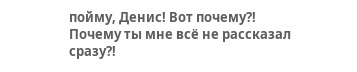пойму, Денис! Вот почему?! Почему ты мне всё не рассказал сразу?!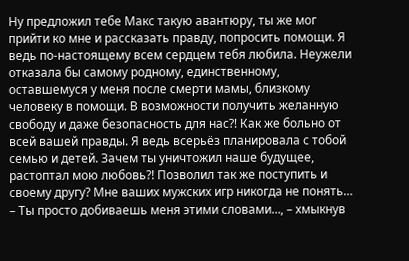Ну предложил тебе Макс такую авантюру, ты же мог прийти ко мне и рассказать правду, попросить помощи. Я ведь по-настоящему всем сердцем тебя любила. Неужели отказала бы самому родному, единственному, оставшемуся у меня после смерти мамы, близкому человеку в помощи. В возможности получить желанную свободу и даже безопасность для нас?! Как же больно от всей вашей правды. Я ведь всерьёз планировала с тобой семью и детей. Зачем ты уничтожил наше будущее, растоптал мою любовь?! Позволил так же поступить и своему другу? Мне ваших мужских игр никогда не понять…
– Ты просто добиваешь меня этими словами…, – хмыкнув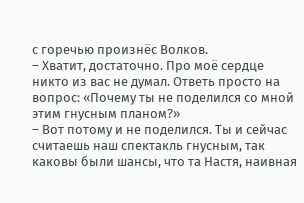с горечью произнёс Волков.
– Хватит, достаточно. Про моё сердце никто из вас не думал. Ответь просто на вопрос: «Почему ты не поделился со мной этим гнусным планом?»
– Вот потому и не поделился. Ты и сейчас считаешь наш спектакль гнусным, так каковы были шансы, что та Настя, наивная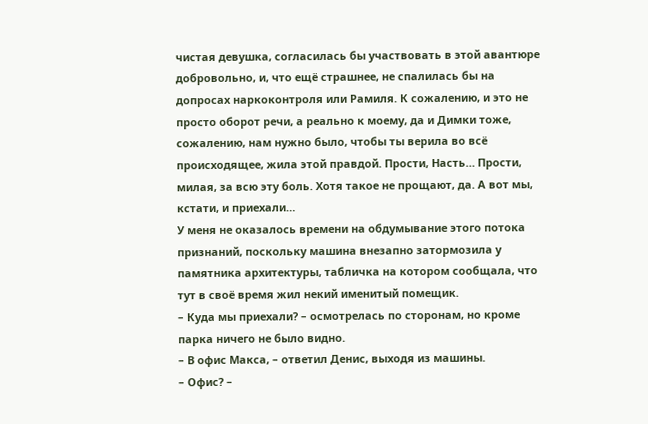чистая девушка, согласилась бы участвовать в этой авантюре добровольно, и, что ещё страшнее, не спалилась бы на допросах наркоконтроля или Рамиля. К сожалению, и это не просто оборот речи, а реально к моему, да и Димки тоже, сожалению, нам нужно было, чтобы ты верила во всё происходящее, жила этой правдой. Прости, Насть… Прости, милая, за всю эту боль. Хотя такое не прощают, да. А вот мы, кстати, и приехали…
У меня не оказалось времени на обдумывание этого потока признаний, поскольку машина внезапно затормозила у памятника архитектуры, табличка на котором сообщала, что тут в своё время жил некий именитый помещик.
– Куда мы приехали? – осмотрелась по сторонам, но кроме парка ничего не было видно.
– В офис Макса, – ответил Денис, выходя из машины.
– Офис? –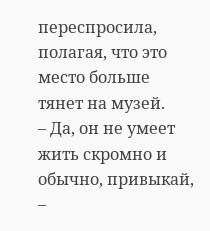переспросила, полагая, что это место больше тянет на музей.
– Да, он не умеет жить скромно и обычно, привыкай, –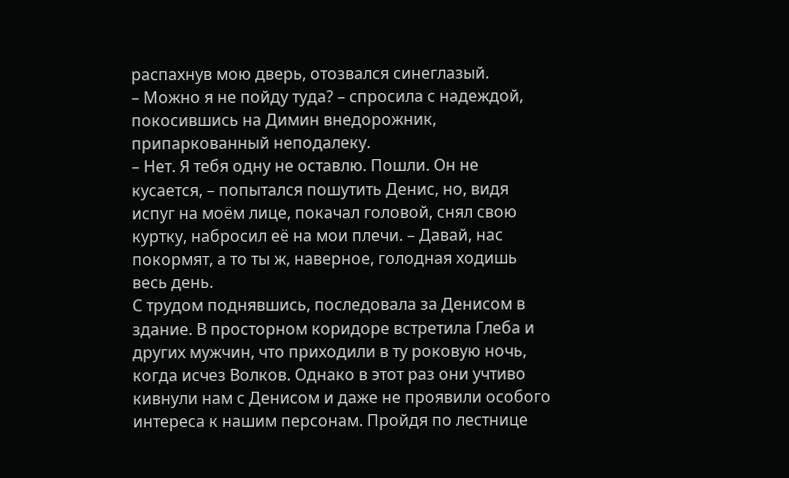распахнув мою дверь, отозвался синеглазый.
– Можно я не пойду туда? – спросила с надеждой, покосившись на Димин внедорожник, припаркованный неподалеку.
– Нет. Я тебя одну не оставлю. Пошли. Он не кусается, – попытался пошутить Денис, но, видя испуг на моём лице, покачал головой, снял свою куртку, набросил её на мои плечи. – Давай, нас покормят, а то ты ж, наверное, голодная ходишь весь день.
С трудом поднявшись, последовала за Денисом в здание. В просторном коридоре встретила Глеба и других мужчин, что приходили в ту роковую ночь, когда исчез Волков. Однако в этот раз они учтиво кивнули нам с Денисом и даже не проявили особого интереса к нашим персонам. Пройдя по лестнице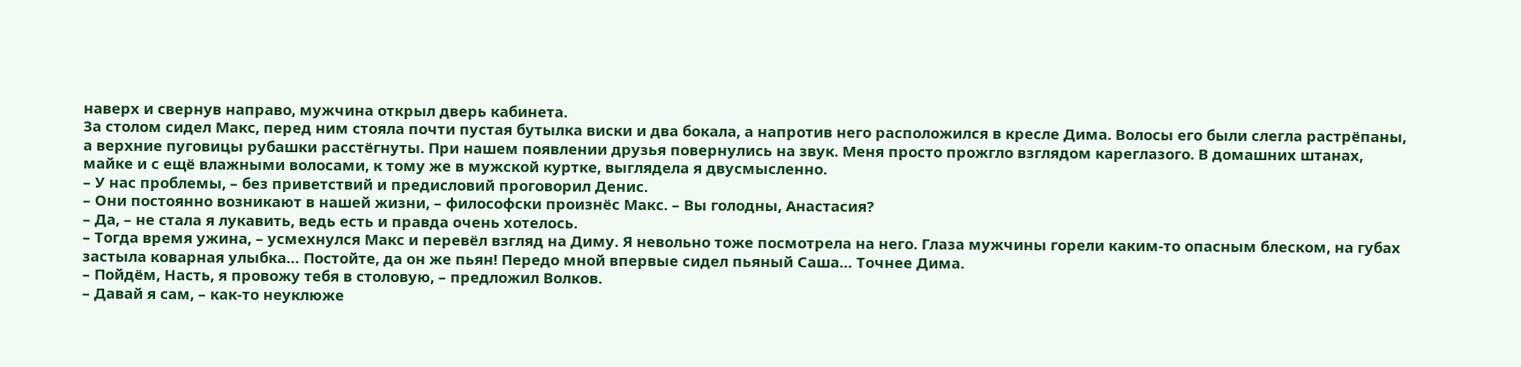наверх и свернув направо, мужчина открыл дверь кабинета.
За столом сидел Макс, перед ним стояла почти пустая бутылка виски и два бокала, а напротив него расположился в кресле Дима. Волосы его были слегла растрёпаны, а верхние пуговицы рубашки расстёгнуты. При нашем появлении друзья повернулись на звук. Меня просто прожгло взглядом кареглазого. В домашних штанах, майке и с ещё влажными волосами, к тому же в мужской куртке, выглядела я двусмысленно.
– У нас проблемы, – без приветствий и предисловий проговорил Денис.
– Они постоянно возникают в нашей жизни, – философски произнёс Макс. – Вы голодны, Анастасия?
– Да, – не стала я лукавить, ведь есть и правда очень хотелось.
– Тогда время ужина, – усмехнулся Макс и перевёл взгляд на Диму. Я невольно тоже посмотрела на него. Глаза мужчины горели каким-то опасным блеском, на губах застыла коварная улыбка… Постойте, да он же пьян! Передо мной впервые сидел пьяный Саша… Точнее Дима.
– Пойдём, Насть, я провожу тебя в столовую, – предложил Волков.
– Давай я сам, – как-то неуклюже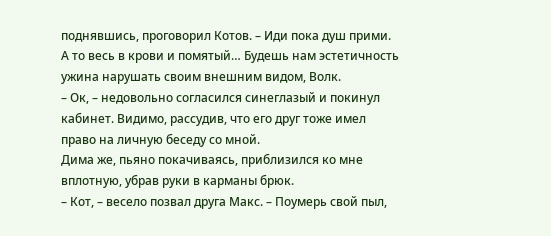поднявшись, проговорил Котов. – Иди пока душ прими. А то весь в крови и помятый… Будешь нам эстетичность ужина нарушать своим внешним видом, Волк.
– Ок, – недовольно согласился синеглазый и покинул кабинет. Видимо, рассудив, что его друг тоже имел право на личную беседу со мной.
Дима же, пьяно покачиваясь, приблизился ко мне вплотную, убрав руки в карманы брюк.
– Кот, – весело позвал друга Макс. – Поумерь свой пыл,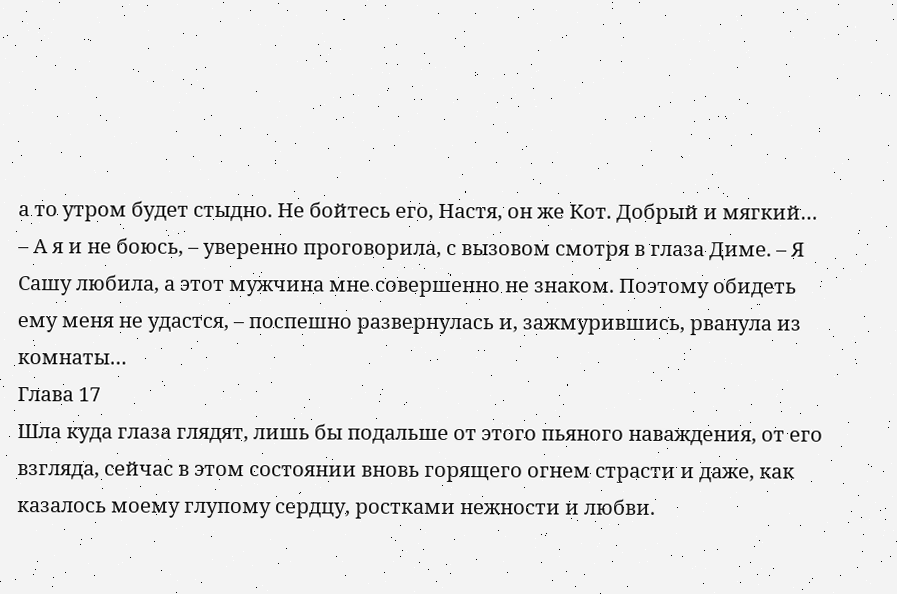а то утром будет стыдно. Не бойтесь его, Настя, он же Кот. Добрый и мягкий…
– А я и не боюсь, – уверенно проговорила, с вызовом смотря в глаза Диме. – Я Сашу любила, а этот мужчина мне совершенно не знаком. Поэтому обидеть ему меня не удастся, – поспешно развернулась и, зажмурившись, рванула из комнаты…
Глава 17
Шла куда глаза глядят, лишь бы подальше от этого пьяного наваждения, от его взгляда, сейчас в этом состоянии вновь горящего огнем страсти и даже, как казалось моему глупому сердцу, ростками нежности и любви.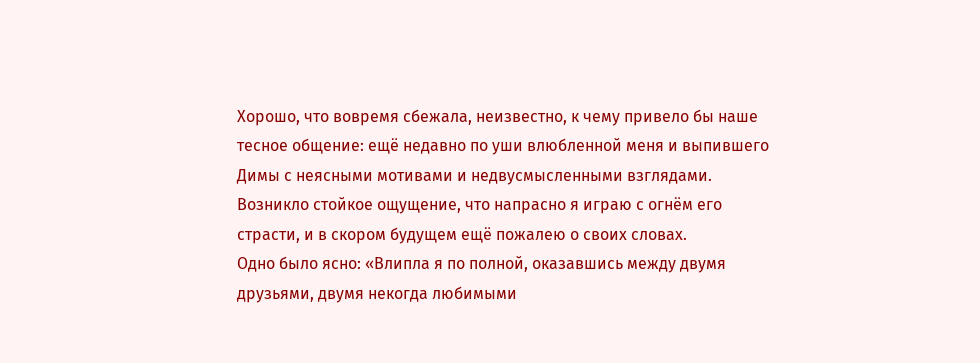Хорошо, что вовремя сбежала, неизвестно, к чему привело бы наше тесное общение: ещё недавно по уши влюбленной меня и выпившего Димы с неясными мотивами и недвусмысленными взглядами. Возникло стойкое ощущение, что напрасно я играю с огнём его страсти, и в скором будущем ещё пожалею о своих словах.
Одно было ясно: «Влипла я по полной, оказавшись между двумя друзьями, двумя некогда любимыми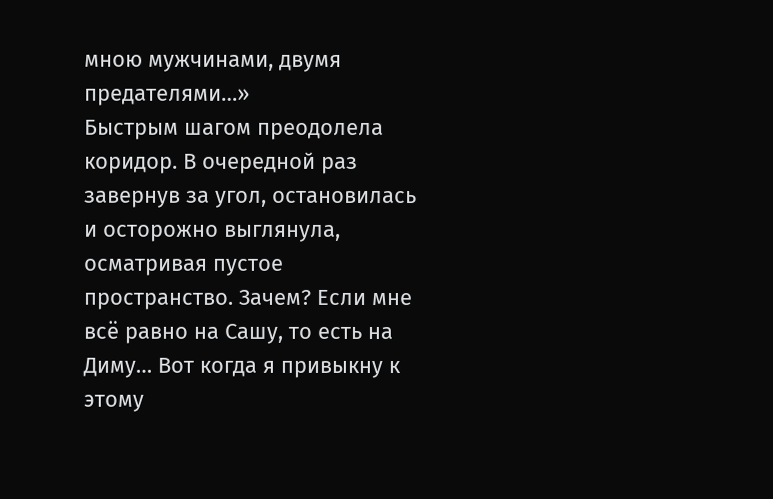мною мужчинами, двумя предателями…»
Быстрым шагом преодолела коридор. В очередной раз завернув за угол, остановилась и осторожно выглянула, осматривая пустое пространство. Зачем? Если мне всё равно на Сашу, то есть на Диму… Вот когда я привыкну к этому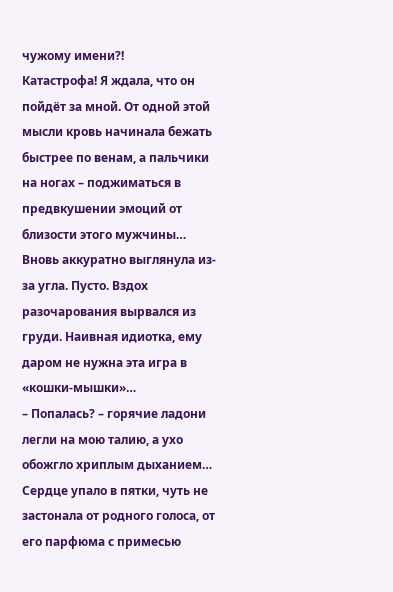чужому имени?!
Катастрофа! Я ждала, что он пойдёт за мной. От одной этой мысли кровь начинала бежать быстрее по венам, а пальчики на ногах – поджиматься в предвкушении эмоций от близости этого мужчины…
Вновь аккуратно выглянула из-за угла. Пусто. Вздох разочарования вырвался из груди. Наивная идиотка, ему даром не нужна эта игра в «кошки-мышки»…
– Попалась? – горячие ладони легли на мою талию, а ухо обожгло хриплым дыханием… Сердце упало в пятки, чуть не застонала от родного голоса, от его парфюма с примесью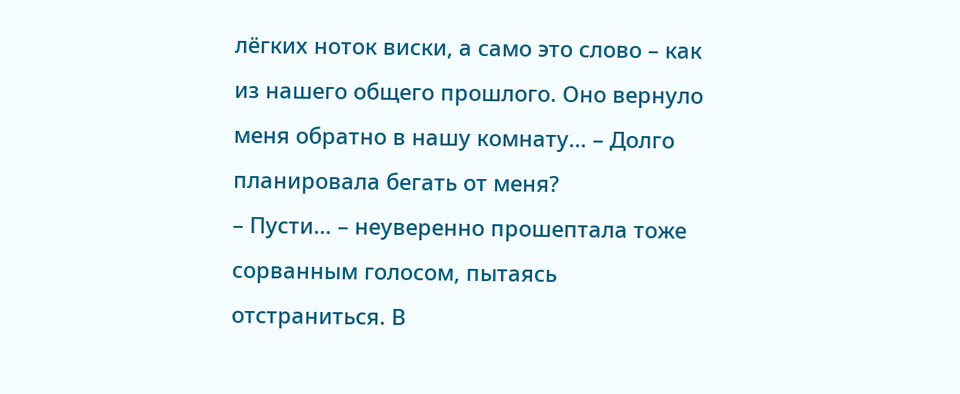лёгких ноток виски, а само это слово – как из нашего общего прошлого. Оно вернуло меня обратно в нашу комнату… – Долго планировала бегать от меня?
– Пусти… – неуверенно прошептала тоже сорванным голосом, пытаясь отстраниться. В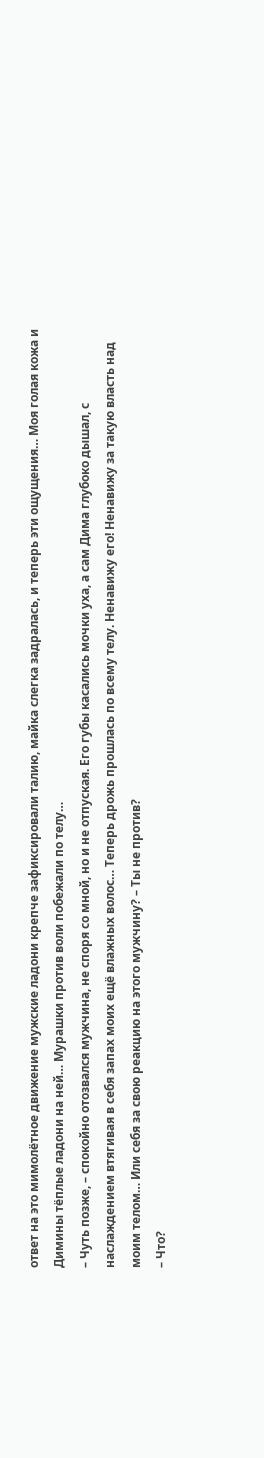ответ на это мимолётное движение мужские ладони крепче зафиксировали талию, майка слегка задралась, и теперь эти ощущения… Моя голая кожа и Димины тёплые ладони на ней… Мурашки против воли побежали по телу…
– Чуть позже, – спокойно отозвался мужчина, не споря со мной, но и не отпуская. Его губы касались мочки уха, а сам Дима глубоко дышал, с наслаждением втягивая в себя запах моих ещё влажных волос… Теперь дрожь прошлась по всему телу. Ненавижу его! Ненавижу за такую власть над моим телом… Или себя за свою реакцию на этого мужчину? – Ты не против?
– Что?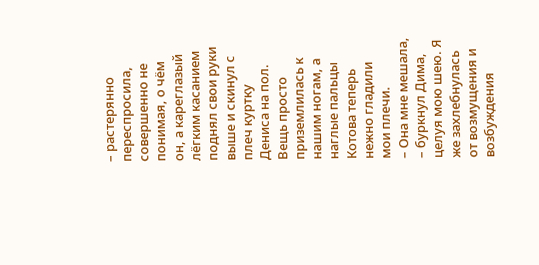– растерянно переспросила, совершенно не понимая, о чём он, а кареглазый лёгким касанием поднял свои руки выше и скинул с плеч куртку Дениса на пол. Вещь просто приземлилась к нашим ногам, а наглые пальцы Котова теперь нежно гладили мои плечи.
– Она мне мешала, – буркнул Дима, целуя мою шею. Я же захлебнулась от возмущения и возбуждения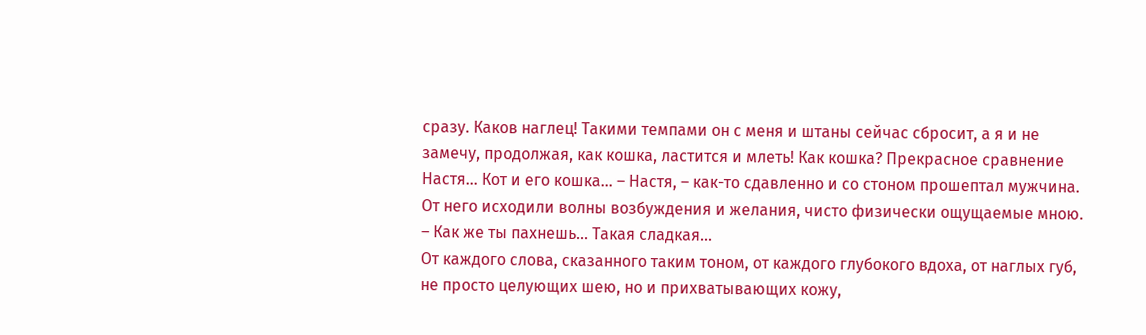сразу. Каков наглец! Такими темпами он с меня и штаны сейчас сбросит, а я и не замечу, продолжая, как кошка, ластится и млеть! Как кошка? Прекрасное сравнение Настя… Кот и его кошка… – Настя, – как-то сдавленно и со стоном прошептал мужчина. От него исходили волны возбуждения и желания, чисто физически ощущаемые мною. – Как же ты пахнешь… Такая сладкая…
От каждого слова, сказанного таким тоном, от каждого глубокого вдоха, от наглых губ, не просто целующих шею, но и прихватывающих кожу,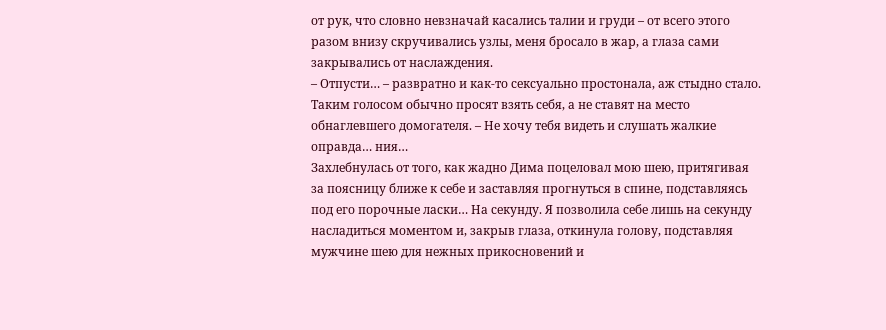от рук, что словно невзначай касались талии и груди – от всего этого разом внизу скручивались узлы, меня бросало в жар, а глаза сами закрывались от наслаждения.
– Отпусти… – развратно и как-то сексуально простонала, аж стыдно стало. Таким голосом обычно просят взять себя, а не ставят на место обнаглевшего домогателя. – Не хочу тебя видеть и слушать жалкие оправда… ния…
Захлебнулась от того, как жадно Дима поцеловал мою шею, притягивая за поясницу ближе к себе и заставляя прогнуться в спине, подставляясь под его порочные ласки… На секунду. Я позволила себе лишь на секунду насладиться моментом и, закрыв глаза, откинула голову, подставляя мужчине шею для нежных прикосновений и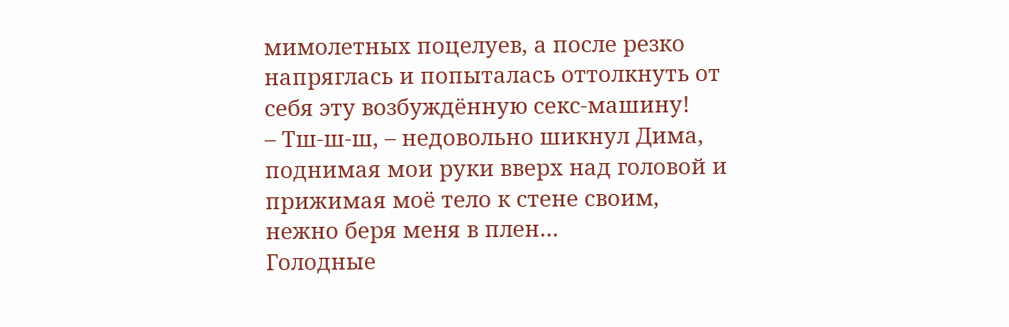мимолетных поцелуев, а после резко напряглась и попыталась оттолкнуть от себя эту возбуждённую секс-машину!
– Тш-ш-ш, – недовольно шикнул Дима, поднимая мои руки вверх над головой и прижимая моё тело к стене своим, нежно беря меня в плен…
Голодные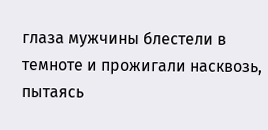глаза мужчины блестели в темноте и прожигали насквозь, пытаясь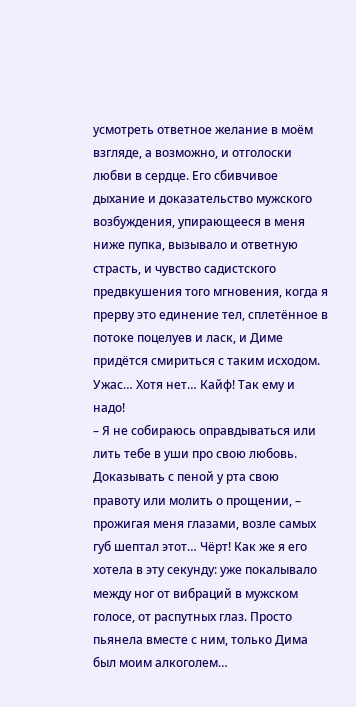усмотреть ответное желание в моём взгляде, а возможно, и отголоски любви в сердце. Его сбивчивое дыхание и доказательство мужского возбуждения, упирающееся в меня ниже пупка, вызывало и ответную страсть, и чувство садистского предвкушения того мгновения, когда я прерву это единение тел, сплетённое в потоке поцелуев и ласк, и Диме придётся смириться с таким исходом. Ужас… Хотя нет… Кайф! Так ему и надо!
– Я не собираюсь оправдываться или лить тебе в уши про свою любовь. Доказывать с пеной у рта свою правоту или молить о прощении, – прожигая меня глазами, возле самых губ шептал этот… Чёрт! Как же я его хотела в эту секунду: уже покалывало между ног от вибраций в мужском голосе, от распутных глаз. Просто пьянела вместе с ним, только Дима был моим алкоголем…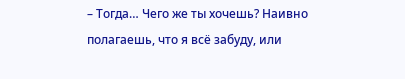– Тогда… Чего же ты хочешь? Наивно полагаешь, что я всё забуду, или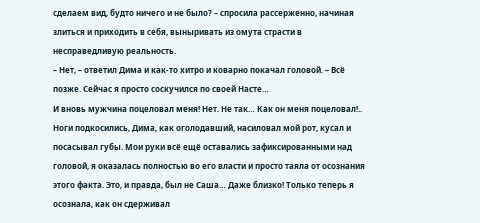сделаем вид, будто ничего и не было? – спросила рассерженно, начиная злиться и приходить в себя, выныривать из омута страсти в несправедливую реальность.
– Нет, – ответил Дима и как-то хитро и коварно покачал головой. – Всё позже. Сейчас я просто соскучился по своей Насте…
И вновь мужчина поцеловал меня! Нет. Не так… Как он меня поцеловал!.. Ноги подкосились, Дима, как оголодавший, насиловал мой рот, кусал и посасывал губы. Мои руки всё ещё оставались зафиксированными над головой, я оказалась полностью во его власти и просто таяла от осознания этого факта. Это, и правда, был не Саша… Даже близко! Только теперь я осознала, как он сдерживал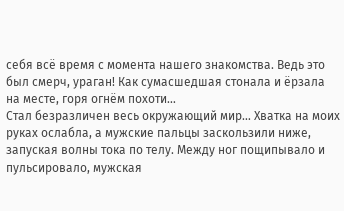себя всё время с момента нашего знакомства. Ведь это был смерч, ураган! Как сумасшедшая стонала и ёрзала на месте, горя огнём похоти…
Стал безразличен весь окружающий мир… Хватка на моих руках ослабла, а мужские пальцы заскользили ниже, запуская волны тока по телу. Между ног пощипывало и пульсировало, мужская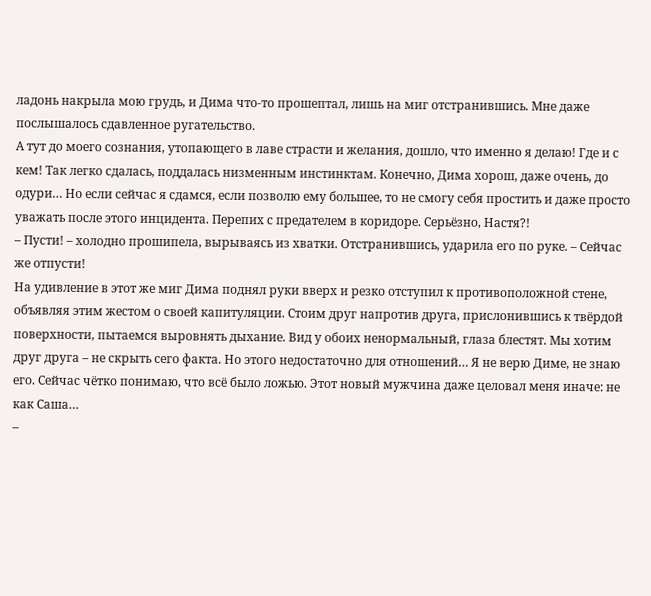ладонь накрыла мою грудь, и Дима что-то прошептал, лишь на миг отстранившись. Мне даже послышалось сдавленное ругательство.
А тут до моего сознания, утопающего в лаве страсти и желания, дошло, что именно я делаю! Где и с кем! Так легко сдалась, поддалась низменным инстинктам. Конечно, Дима хорош, даже очень, до одури… Но если сейчас я сдамся, если позволю ему большее, то не смогу себя простить и даже просто уважать после этого инцидента. Перепих с предателем в коридоре. Серьёзно, Настя?!
– Пусти! – холодно прошипела, вырываясь из хватки. Отстранившись, ударила его по руке. – Сейчас же отпусти!
На удивление в этот же миг Дима поднял руки вверх и резко отступил к противоположной стене, объявляя этим жестом о своей капитуляции. Стоим друг напротив друга, прислонившись к твёрдой поверхности, пытаемся выровнять дыхание. Вид у обоих ненормальный, глаза блестят. Мы хотим друг друга – не скрыть сего факта. Но этого недостаточно для отношений… Я не верю Диме, не знаю его. Сейчас чётко понимаю, что всё было ложью. Этот новый мужчина даже целовал меня иначе: не как Саша…
–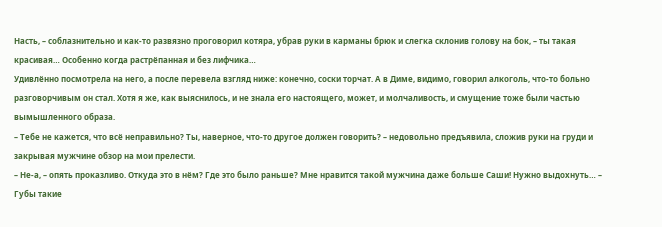Насть, – соблазнительно и как-то развязно проговорил котяра, убрав руки в карманы брюк и слегка склонив голову на бок, – ты такая красивая… Особенно когда растрёпанная и без лифчика…
Удивлённо посмотрела на него, а после перевела взгляд ниже: конечно, соски торчат. А в Диме, видимо, говорил алкоголь, что-то больно разговорчивым он стал. Хотя я же, как выяснилось, и не знала его настоящего, может, и молчаливость, и смущение тоже были частью вымышленного образа.
– Тебе не кажется, что всё неправильно? Ты, наверное, что-то другое должен говорить? – недовольно предъявила, сложив руки на груди и закрывая мужчине обзор на мои прелести.
– Не-а, – опять проказливо. Откуда это в нём? Где это было раньше? Мне нравится такой мужчина даже больше Саши! Нужно выдохнуть… – Губы такие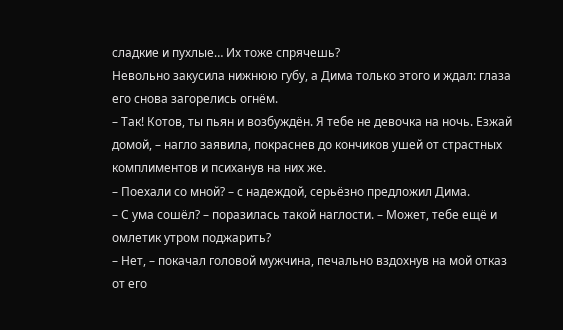сладкие и пухлые… Их тоже спрячешь?
Невольно закусила нижнюю губу, а Дима только этого и ждал: глаза его снова загорелись огнём.
– Так! Котов, ты пьян и возбуждён. Я тебе не девочка на ночь. Езжай домой, – нагло заявила, покраснев до кончиков ушей от страстных комплиментов и психанув на них же.
– Поехали со мной? – с надеждой, серьёзно предложил Дима.
– С ума сошёл? – поразилась такой наглости. – Может, тебе ещё и омлетик утром поджарить?
– Нет, – покачал головой мужчина, печально вздохнув на мой отказ от его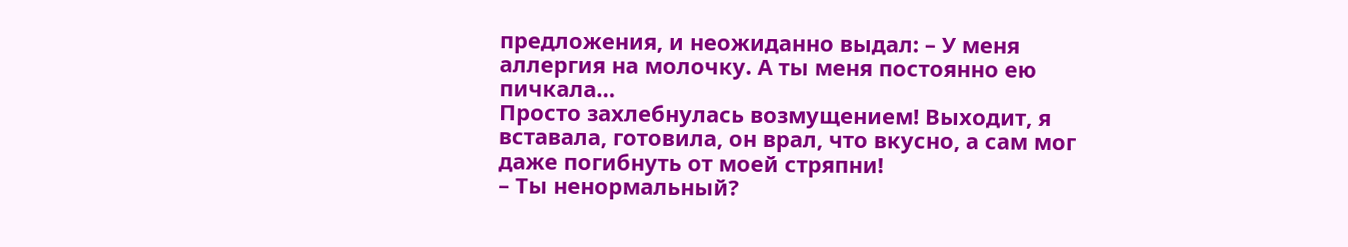предложения, и неожиданно выдал: – У меня аллергия на молочку. А ты меня постоянно ею пичкала…
Просто захлебнулась возмущением! Выходит, я вставала, готовила, он врал, что вкусно, а сам мог даже погибнуть от моей стряпни!
– Ты ненормальный?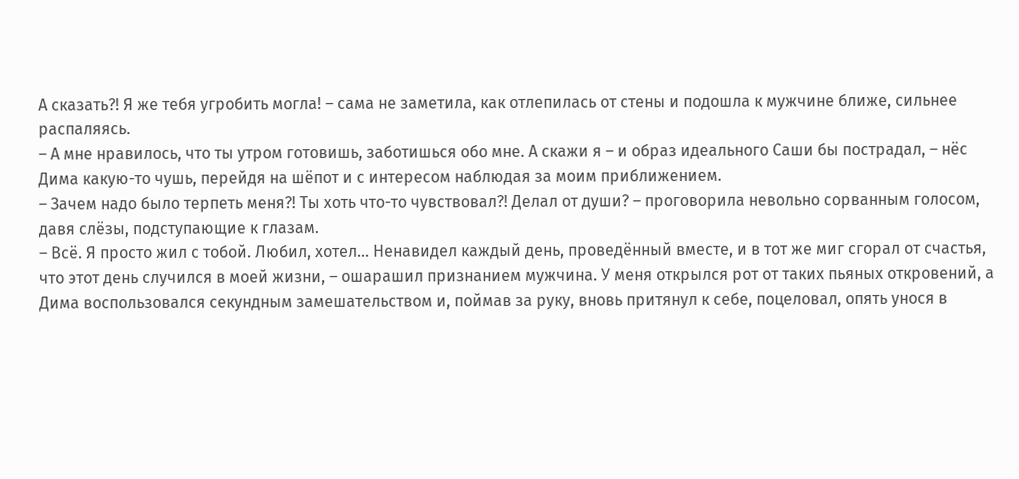А сказать?! Я же тебя угробить могла! – сама не заметила, как отлепилась от стены и подошла к мужчине ближе, сильнее распаляясь.
– А мне нравилось, что ты утром готовишь, заботишься обо мне. А скажи я – и образ идеального Саши бы пострадал, – нёс Дима какую-то чушь, перейдя на шёпот и с интересом наблюдая за моим приближением.
– Зачем надо было терпеть меня?! Ты хоть что-то чувствовал?! Делал от души? – проговорила невольно сорванным голосом, давя слёзы, подступающие к глазам.
– Всё. Я просто жил с тобой. Любил, хотел… Ненавидел каждый день, проведённый вместе, и в тот же миг сгорал от счастья, что этот день случился в моей жизни, – ошарашил признанием мужчина. У меня открылся рот от таких пьяных откровений, а Дима воспользовался секундным замешательством и, поймав за руку, вновь притянул к себе, поцеловал, опять унося в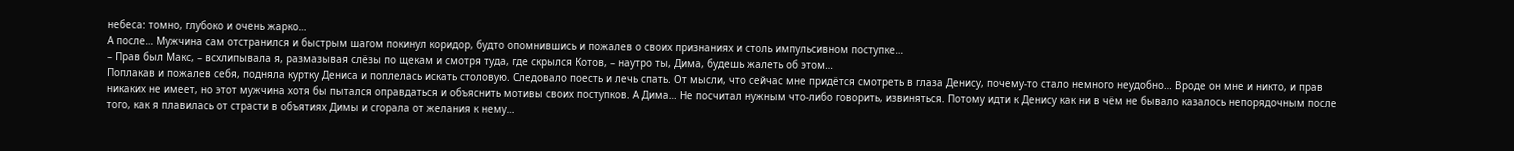небеса: томно, глубоко и очень жарко…
А после… Мужчина сам отстранился и быстрым шагом покинул коридор, будто опомнившись и пожалев о своих признаниях и столь импульсивном поступке…
– Прав был Макс, – всхлипывала я, размазывая слёзы по щекам и смотря туда, где скрылся Котов, – наутро ты, Дима, будешь жалеть об этом…
Поплакав и пожалев себя, подняла куртку Дениса и поплелась искать столовую. Следовало поесть и лечь спать. От мысли, что сейчас мне придётся смотреть в глаза Денису, почему-то стало немного неудобно… Вроде он мне и никто, и прав никаких не имеет, но этот мужчина хотя бы пытался оправдаться и объяснить мотивы своих поступков. А Дима… Не посчитал нужным что-либо говорить, извиняться. Потому идти к Денису как ни в чём не бывало казалось непорядочным после того, как я плавилась от страсти в объятиях Димы и сгорала от желания к нему…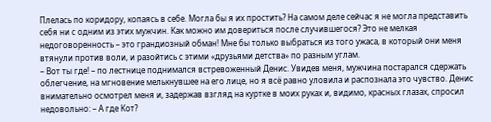Плелась по коридору, копаясь в себе. Могла бы я их простить? На самом деле сейчас я не могла представить себя ни с одним из этих мужчин. Как можно им довериться после случившегося? Это не мелкая недоговоренность – это грандиозный обман! Мне бы только выбраться из того ужаса, в который они меня втянули против воли, и разойтись с этими «друзьями детства» по разным углам.
– Вот ты где! – по лестнице поднимался встревоженный Денис. Увидев меня, мужчина постарался сдержать облегчение, на мгновение мелькнувшее на его лице, но я всё равно уловила и распознала это чувство. Денис внимательно осмотрел меня и, задержав взгляд на куртке в моих руках и, видимо, красных глазах, спросил недовольно: – А где Кот?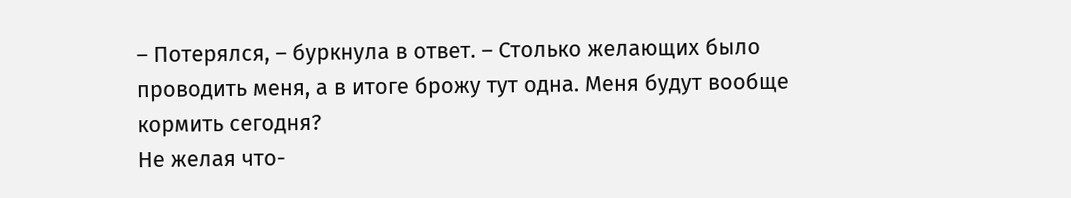– Потерялся, – буркнула в ответ. – Столько желающих было проводить меня, а в итоге брожу тут одна. Меня будут вообще кормить сегодня?
Не желая что-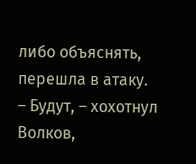либо объяснять, перешла в атаку.
– Будут, – хохотнул Волков,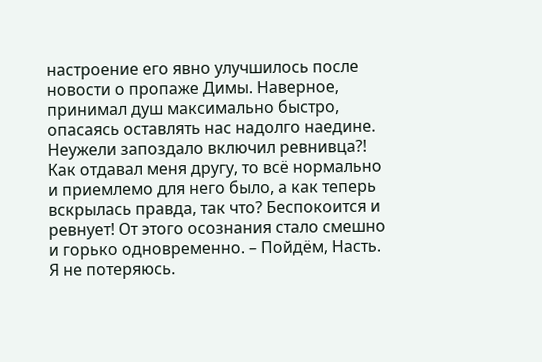настроение его явно улучшилось после новости о пропаже Димы. Наверное, принимал душ максимально быстро, опасаясь оставлять нас надолго наедине. Неужели запоздало включил ревнивца?! Как отдавал меня другу, то всё нормально и приемлемо для него было, а как теперь вскрылась правда, так что? Беспокоится и ревнует! От этого осознания стало смешно и горько одновременно. – Пойдём, Насть. Я не потеряюсь.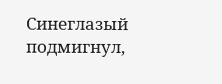Синеглазый подмигнул,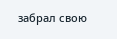забрал свою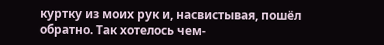куртку из моих рук и, насвистывая, пошёл обратно. Так хотелось чем-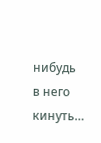нибудь в него кинуть…